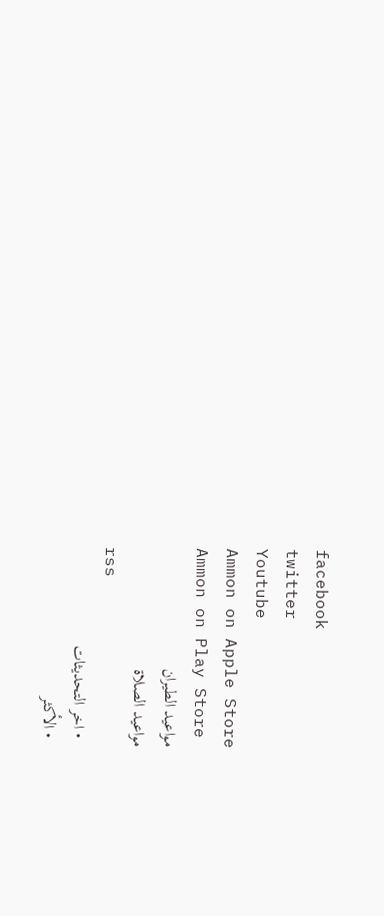facebook
twitter
Youtube
Ammon on Apple Store
Ammon on Play Store
مواعيد الطيران
مواعيد الصلاة
rss
  • اخر التحديثات
  • الأكثر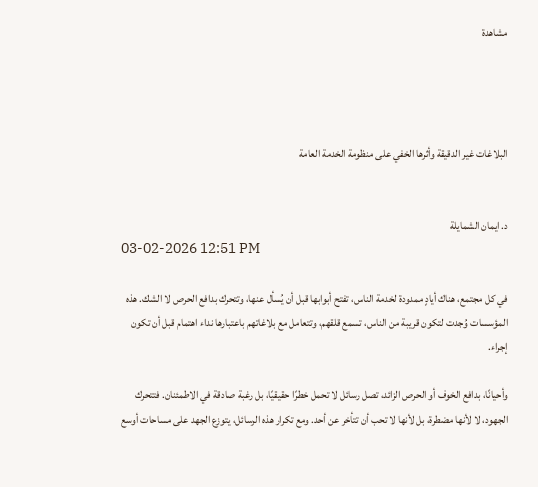مشاهدة




البلاغات غير الدقيقة وأثرها الخفي على منظومة الخدمة العامة


د. ايمان الشمايلة
03-02-2026 12:51 PM

في كل مجتمع، هناك أيادٍ ممدودة لخدمة الناس، تفتح أبوابها قبل أن يُسأل عنها، وتتحرك بدافع الحرص لا الشك. هذه المؤسسات وُجدت لتكون قريبة من الناس، تسمع قلقهم، وتتعامل مع بلاغاتهم باعتبارها نداء اهتمام قبل أن تكون إجراء.

وأحيانًا، بدافع الخوف أو الحرص الزائد، تصل رسائل لا تحمل خطرًا حقيقيًا، بل رغبة صادقة في الاطمئنان. فتتحرك الجهود، لا لأنها مضطرة، بل لأنها لا تحب أن تتأخر عن أحد. ومع تكرار هذه الرسائل، يتوزع الجهد على مساحات أوسع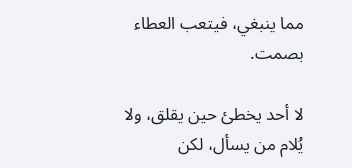مما ينبغي، فيتعب العطاء بصمت.

لا أحد يخطئ حين يقلق، ولا يُلام من يسأل، لكن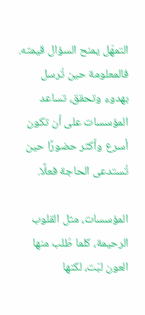التمهّل يمنح السؤال قيمته. فالمعلومة حين تُرسل بهدوء وتحقق، تساعد المؤسسات على أن تكون أسرع وأكثر حضورًا حين تُستدعى الحاجة فعلًا.

المؤسسات، مثل القلوب الرحيمة، كلما طُلب منها العون لبّت، لكنها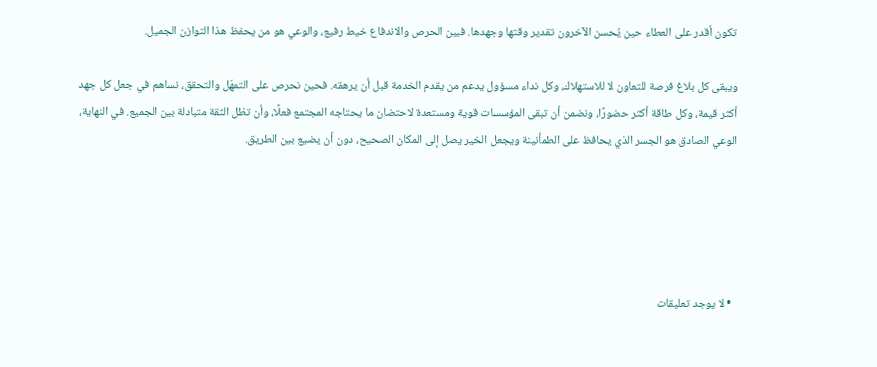تكون أقدر على العطاء حين يُحسن الآخرون تقدير وقتها وجهدها. فبين الحرص والاندفاع خيط رفيع، والوعي هو من يحفظ هذا التوازن الجميل.

ويبقى كل بلاغ فرصة للتعاون لا للاستهلاك، وكل نداء مسؤول يدعم من يقدم الخدمة قبل أن يرهقه. فحين نحرص على التمهّل والتحقق، نساهم في جعل كل جهد أكثر قيمة، وكل طاقة أكثر حضورًا، ونضمن أن تبقى المؤسسات قوية ومستعدة لاحتضان ما يحتاجه المجتمع فعلًا، وأن تظل الثقة متبادلة بين الجميع. في النهاية، الوعي الصادق هو الجسر الذي يحافظ على الطمأنينة ويجعل الخير يصل إلى المكان الصحيح، دون أن يضيع بين الطريق.





  • لا يوجد تعليقات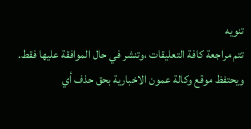تنويه
تتم مراجعة كافة التعليقات ،وتنشر في حال الموافقة عليها فقط.
ويحتفظ موقع وكالة عمون الاخبارية بحق حذف أي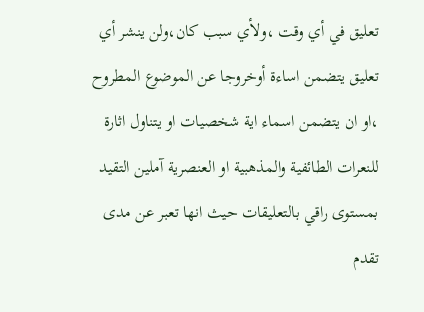تعليق في أي وقت ،ولأي سبب كان،ولن ينشر أي تعليق يتضمن اساءة أوخروجا عن الموضوع المطروح ،او ان يتضمن اسماء اية شخصيات او يتناول اثارة للنعرات الطائفية والمذهبية او العنصرية آملين التقيد بمستوى راقي بالتعليقات حيث انها تعبر عن مدى تقدم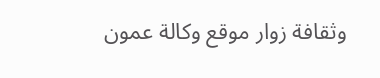وثقافة زوار موقع وكالة عمون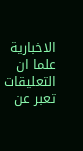الاخبارية علما ان التعليقات تعبر عن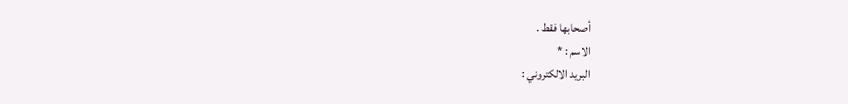أصحابها فقط .
الاسم : *
البريد الالكتروني :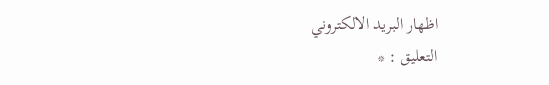اظهار البريد الالكتروني
التعليق : *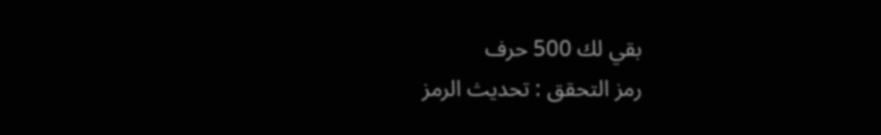بقي لك 500 حرف
رمز التحقق : تحديث الرمز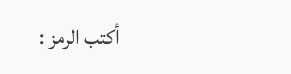أكتب الرمز :